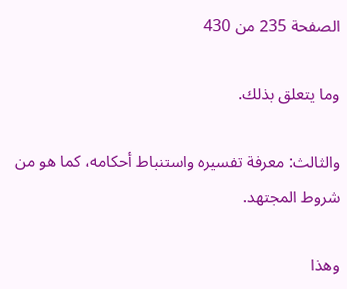الصفحة 235 من 430

وما يتعلق بذلك.

والثالث: معرفة تفسيره واستنباط أحكامه، كما هو من شروط المجتهد.

وهذا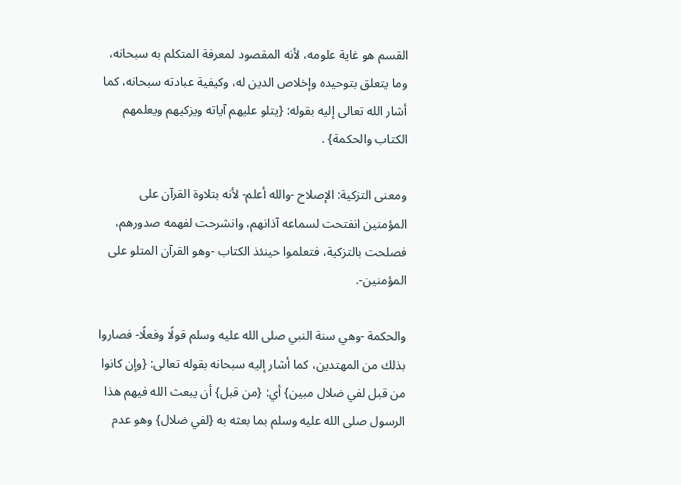القسم هو غاية علومه، لأنه المقصود لمعرفة المتكلم به سبحانه، وما يتعلق بتوحيده وإخلاص الدين له، وكيفية عبادته سبحانه، كما أشار الله تعالى إليه بقوله: {يتلو عليهم آياته ويزكيهم ويعلمهم الكتاب والحكمة} .

ومعنى التزكية: الإصلاح -والله أعلم- لأنه بتلاوة القرآن على المؤمنين انفتحت لسماعه آذانهم، وانشرحت لفهمه صدورهم، فصلحت بالتزكية، فتعلموا حينئذ الكتاب -وهو القرآن المتلو على المؤمنين-.

والحكمة -وهي سنة النبي صلى الله عليه وسلم قولًا وفعلًا- فصاروا بذلك من المهتدين، كما أشار إليه سبحانه بقوله تعالى: {وإن كانوا من قبل لفي ضلال مبين} أي: {من قبل} أن يبعث الله فيهم هذا الرسول صلى الله عليه وسلم بما بعثه به {لفي ضلال} وهو عدم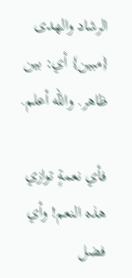الرشاد والهدى {مبين} أي: بين ظاهر. والله أعلم.

فأي نعمةٍ توازي هذه النعم! وأي فضل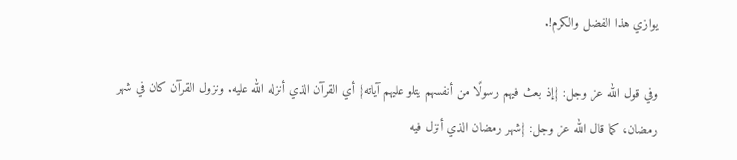يوازي هذا الفضل والكرم!.

وفي قول الله عز وجل: {إذ بعث فيهم رسولًا من أنفسهم يتلو عليهم آياته} أي القرآن الذي أنزله الله عليه. ونزول القرآن كان في شهر رمضان، كما قال الله عز وجل: {شهر رمضان الذي أنزل فيه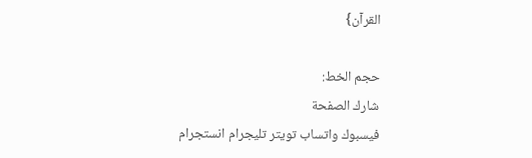القرآن}

حجم الخط:
شارك الصفحة
فيسبوك واتساب تويتر تليجرام انستجرام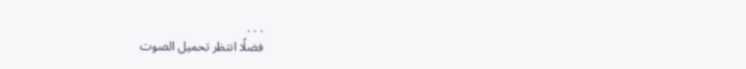. . .
فضلًا انتظر تحميل الصوت